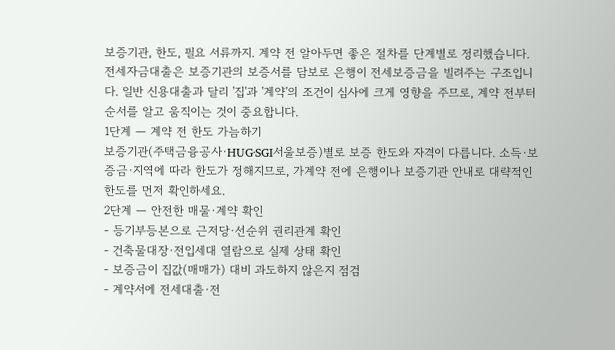보증기관, 한도, 필요 서류까지. 계약 전 알아두면 좋은 절차를 단계별로 정리했습니다.
전세자금대출은 보증기관의 보증서를 담보로 은행이 전세보증금을 빌려주는 구조입니다. 일반 신용대출과 달리 '집'과 '계약'의 조건이 심사에 크게 영향을 주므로, 계약 전부터 순서를 알고 움직이는 것이 중요합니다.
1단계 — 계약 전 한도 가늠하기
보증기관(주택금융공사·HUG·SGI서울보증)별로 보증 한도와 자격이 다릅니다. 소득·보증금·지역에 따라 한도가 정해지므로, 가계약 전에 은행이나 보증기관 안내로 대략적인 한도를 먼저 확인하세요.
2단계 — 안전한 매물·계약 확인
- 등기부등본으로 근저당·선순위 권리관계 확인
- 건축물대장·전입세대 열람으로 실제 상태 확인
- 보증금이 집값(매매가) 대비 과도하지 않은지 점검
- 계약서에 전세대출·전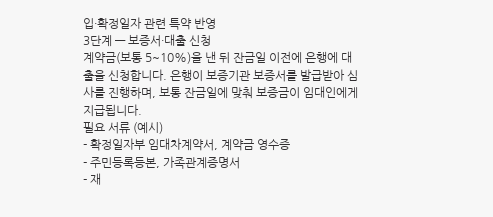입·확정일자 관련 특약 반영
3단계 — 보증서·대출 신청
계약금(보통 5~10%)을 낸 뒤 잔금일 이전에 은행에 대출을 신청합니다. 은행이 보증기관 보증서를 발급받아 심사를 진행하며, 보통 잔금일에 맞춰 보증금이 임대인에게 지급됩니다.
필요 서류 (예시)
- 확정일자부 임대차계약서, 계약금 영수증
- 주민등록등본, 가족관계증명서
- 재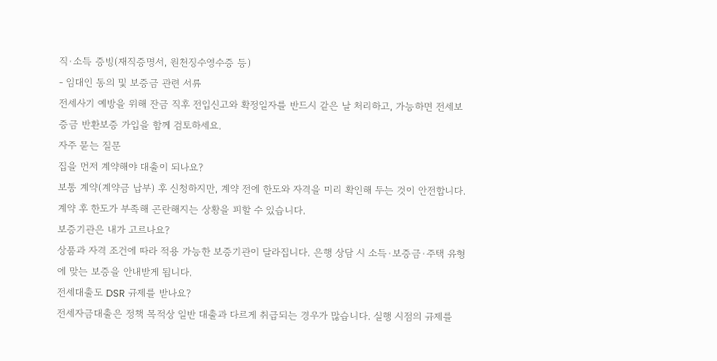직·소득 증빙(재직증명서, 원천징수영수증 등)
- 임대인 동의 및 보증금 관련 서류
전세사기 예방을 위해 잔금 직후 전입신고와 확정일자를 반드시 같은 날 처리하고, 가능하면 전세보증금 반환보증 가입을 함께 검토하세요.
자주 묻는 질문
집을 먼저 계약해야 대출이 되나요?
보통 계약(계약금 납부) 후 신청하지만, 계약 전에 한도와 자격을 미리 확인해 두는 것이 안전합니다. 계약 후 한도가 부족해 곤란해지는 상황을 피할 수 있습니다.
보증기관은 내가 고르나요?
상품과 자격 조건에 따라 적용 가능한 보증기관이 달라집니다. 은행 상담 시 소득·보증금·주택 유형에 맞는 보증을 안내받게 됩니다.
전세대출도 DSR 규제를 받나요?
전세자금대출은 정책 목적상 일반 대출과 다르게 취급되는 경우가 많습니다. 실행 시점의 규제를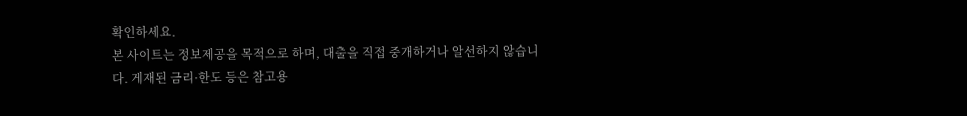확인하세요.
본 사이트는 정보제공을 목적으로 하며, 대출을 직접 중개하거나 알선하지 않습니다. 게재된 금리·한도 등은 참고용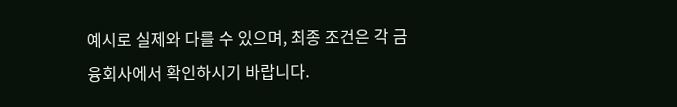예시로 실제와 다를 수 있으며, 최종 조건은 각 금융회사에서 확인하시기 바랍니다.